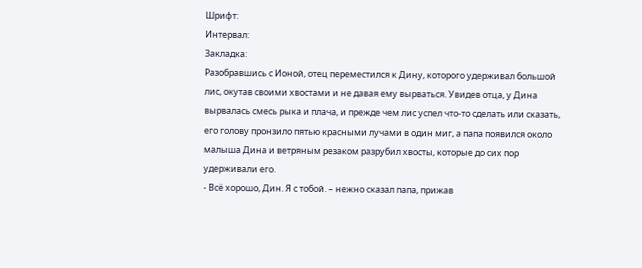Шрифт:
Интервал:
Закладка:
Разобравшись с Ионой, отец переместился к Дину, которого удерживал большой лис, окутав своими хвостами и не давая ему вырваться. Увидев отца, у Дина вырвалась смесь рыка и плача, и прежде чем лис успел что-то сделать или сказать, его голову пронзило пятью красными лучами в один миг, а папа появился около малыша Дина и ветряным резаком разрубил хвосты, которые до сих пор удерживали его.
- Всё хорошо, Дин. Я с тобой. – нежно сказал папа, прижав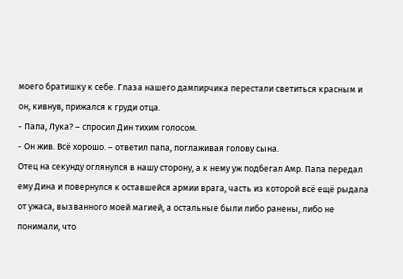моего братишку к себе. Глаза нашего дампирчика перестали светиться красным и он, кивнув, прижался к груди отца.
- Папа, Лука? – спросил Дин тихим голосом.
- Он жив. Всё хорошо. – ответил папа, поглаживая голову сына.
Отец на секунду оглянулся в нашу сторону, а к нему уж подбегал Амр. Папа передал ему Дина и повернулся к оставшейся армии врага, часть из которой всё ещё рыдала от ужаса, вызванного моей магией, а остальные были либо ранены, либо не понимали, что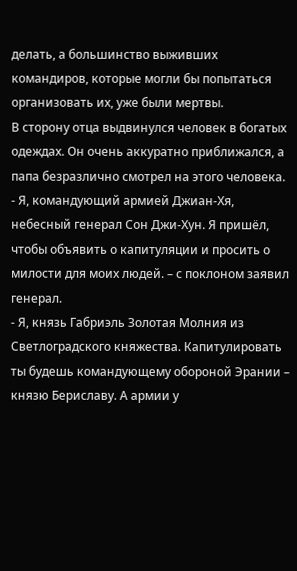делать, а большинство выживших командиров, которые могли бы попытаться организовать их, уже были мертвы.
В сторону отца выдвинулся человек в богатых одеждах. Он очень аккуратно приближался, а папа безразлично смотрел на этого человека.
- Я, командующий армией Джиан-Хя, небесный генерал Сон Джи-Хун. Я пришёл, чтобы объявить о капитуляции и просить о милости для моих людей. – с поклоном заявил генерал.
- Я, князь Габриэль Золотая Молния из Светлоградского княжества. Капитулировать ты будешь командующему обороной Эрании – князю Бериславу. А армии у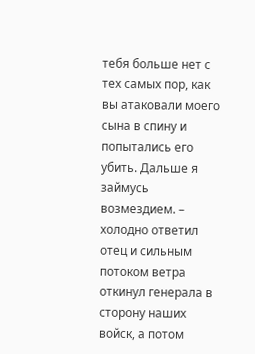тебя больше нет с тех самых пор, как вы атаковали моего сына в спину и попытались его убить. Дальше я займусь возмездием. – холодно ответил отец и сильным потоком ветра откинул генерала в сторону наших войск, а потом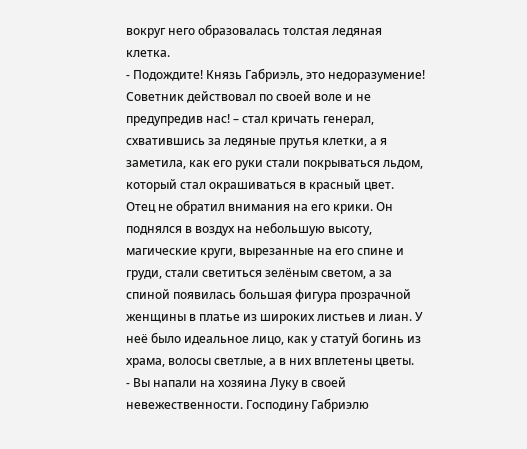вокруг него образовалась толстая ледяная клетка.
- Подождите! Князь Габриэль, это недоразумение! Советник действовал по своей воле и не предупредив нас! – стал кричать генерал, схватившись за ледяные прутья клетки, а я заметила, как его руки стали покрываться льдом, который стал окрашиваться в красный цвет.
Отец не обратил внимания на его крики. Он поднялся в воздух на небольшую высоту, магические круги, вырезанные на его спине и груди, стали светиться зелёным светом, а за спиной появилась большая фигура прозрачной женщины в платье из широких листьев и лиан. У неё было идеальное лицо, как у статуй богинь из храма, волосы светлые, а в них вплетены цветы.
- Вы напали на хозяина Луку в своей невежественности. Господину Габриэлю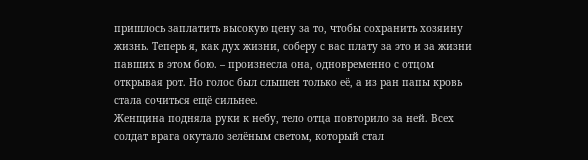пришлось заплатить высокую цену за то, чтобы сохранить хозяину жизнь. Теперь я, как дух жизни, соберу с вас плату за это и за жизни павших в этом бою. – произнесла она, одновременно с отцом открывая рот. Но голос был слышен только её, а из ран папы кровь стала сочиться ещё сильнее.
Женщина подняла руки к небу, тело отца повторило за ней. Всех солдат врага окутало зелёным светом, который стал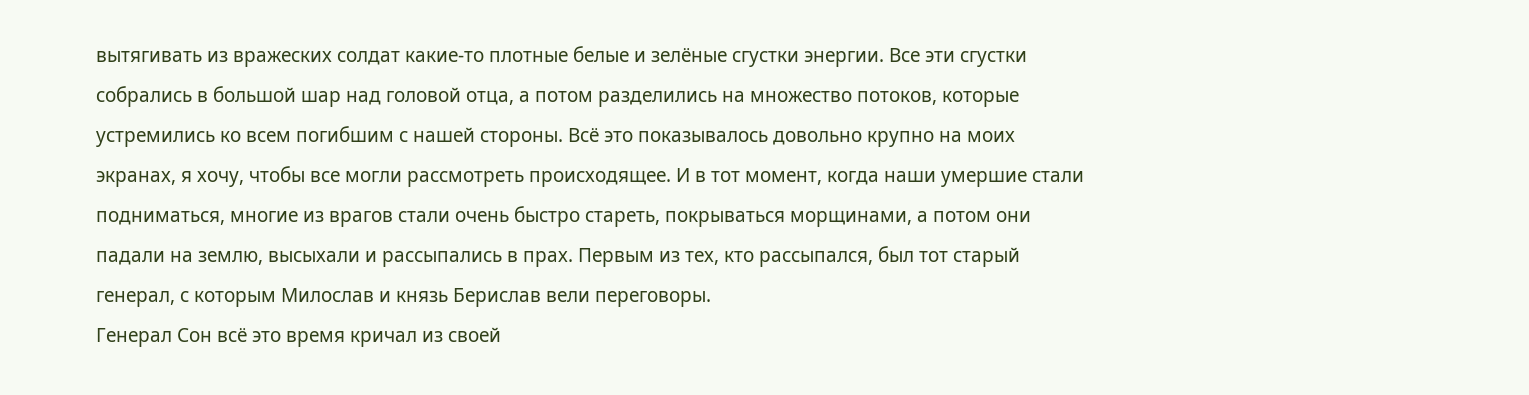вытягивать из вражеских солдат какие-то плотные белые и зелёные сгустки энергии. Все эти сгустки собрались в большой шар над головой отца, а потом разделились на множество потоков, которые устремились ко всем погибшим с нашей стороны. Всё это показывалось довольно крупно на моих экранах, я хочу, чтобы все могли рассмотреть происходящее. И в тот момент, когда наши умершие стали подниматься, многие из врагов стали очень быстро стареть, покрываться морщинами, а потом они падали на землю, высыхали и рассыпались в прах. Первым из тех, кто рассыпался, был тот старый генерал, с которым Милослав и князь Берислав вели переговоры.
Генерал Сон всё это время кричал из своей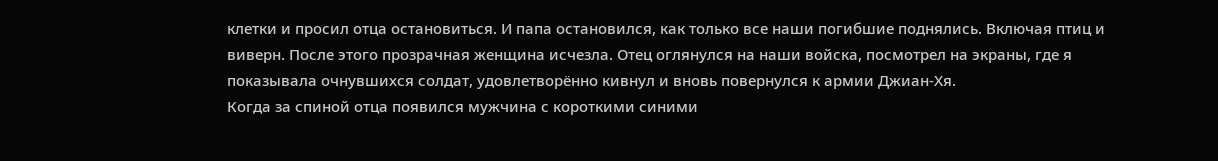клетки и просил отца остановиться. И папа остановился, как только все наши погибшие поднялись. Включая птиц и виверн. После этого прозрачная женщина исчезла. Отец оглянулся на наши войска, посмотрел на экраны, где я показывала очнувшихся солдат, удовлетворённо кивнул и вновь повернулся к армии Джиан-Хя.
Когда за спиной отца появился мужчина с короткими синими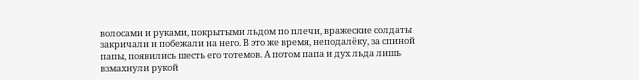волосами и руками, покрытыми льдом по плечи, вражеские солдаты закричали и побежали на него. В это же время, неподалёку, за спиной папы, появились шесть его тотемов. А потом папа и дух льда лишь взмахнули рукой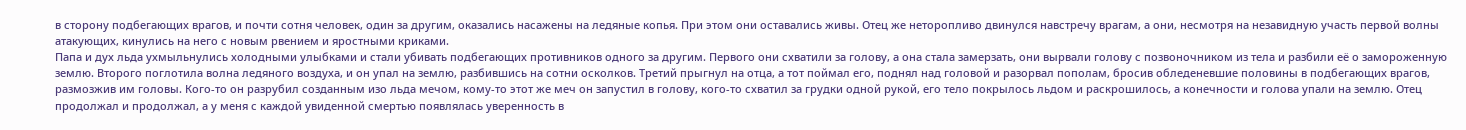в сторону подбегающих врагов, и почти сотня человек, один за другим, оказались насажены на ледяные копья. При этом они оставались живы. Отец же неторопливо двинулся навстречу врагам, а они, несмотря на незавидную участь первой волны атакующих, кинулись на него с новым рвением и яростными криками.
Папа и дух льда ухмыльнулись холодными улыбками и стали убивать подбегающих противников одного за другим. Первого они схватили за голову, а она стала замерзать, они вырвали голову с позвоночником из тела и разбили её о замороженную землю. Второго поглотила волна ледяного воздуха, и он упал на землю, разбившись на сотни осколков. Третий прыгнул на отца, а тот поймал его, поднял над головой и разорвал пополам, бросив обледеневшие половины в подбегающих врагов, размозжив им головы. Кого-то он разрубил созданным изо льда мечом, кому-то этот же меч он запустил в голову, кого-то схватил за грудки одной рукой, его тело покрылось льдом и раскрошилось, а конечности и голова упали на землю. Отец продолжал и продолжал, а у меня с каждой увиденной смертью появлялась уверенность в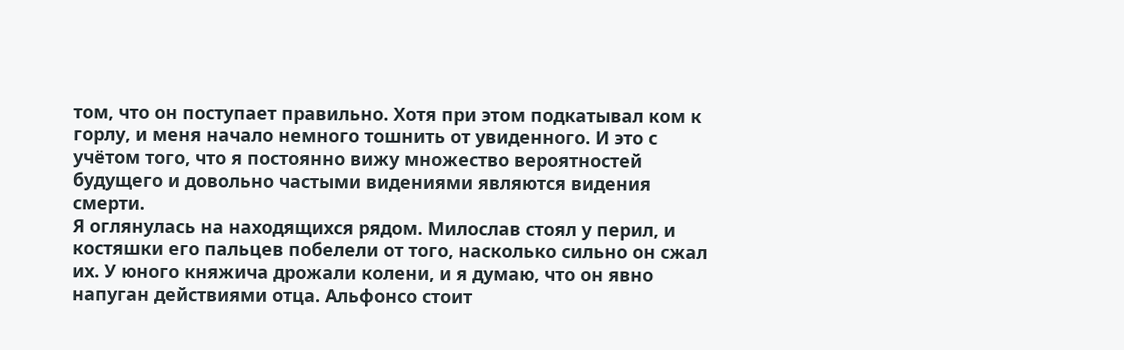том, что он поступает правильно. Хотя при этом подкатывал ком к горлу, и меня начало немного тошнить от увиденного. И это с учётом того, что я постоянно вижу множество вероятностей будущего и довольно частыми видениями являются видения смерти.
Я оглянулась на находящихся рядом. Милослав стоял у перил, и костяшки его пальцев побелели от того, насколько сильно он сжал их. У юного княжича дрожали колени, и я думаю, что он явно напуган действиями отца. Альфонсо стоит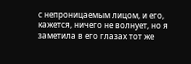с непроницаемым лицом, и его, кажется, ничего не волнует, но я заметила в его глазах тот же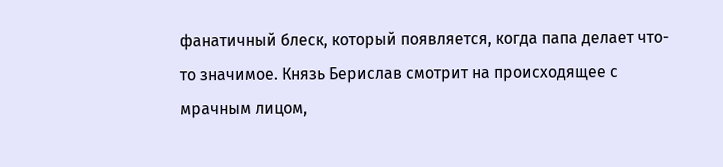фанатичный блеск, который появляется, когда папа делает что-то значимое. Князь Берислав смотрит на происходящее с мрачным лицом,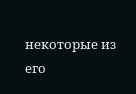некоторые из его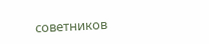советников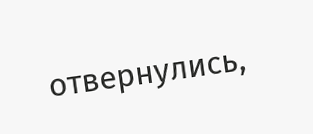отвернулись,